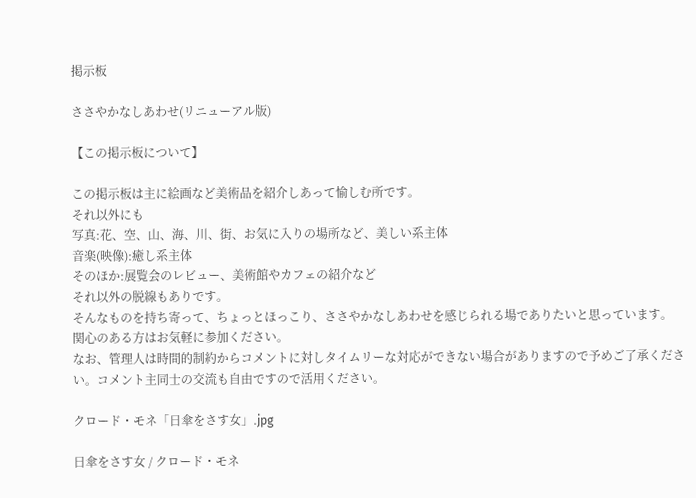掲示板

ささやかなしあわせ(リニューアル版)

【この掲示板について】

この掲示板は主に絵画など美術品を紹介しあって愉しむ所です。
それ以外にも
写真:花、空、山、海、川、街、お気に入りの場所など、美しい系主体
音楽(映像):癒し系主体
そのほか:展覧会のレビュー、美術館やカフェの紹介など
それ以外の脱線もありです。
そんなものを持ち寄って、ちょっとほっこり、ささやかなしあわせを感じられる場でありたいと思っています。
関心のある方はお気軽に参加ください。
なお、管理人は時間的制約からコメントに対しタイムリーな対応ができない場合がありますので予めご了承ください。コメント主同士の交流も自由ですので活用ください。

クロード・モネ「日傘をさす女」.jpg

日傘をさす女 / クロード・モネ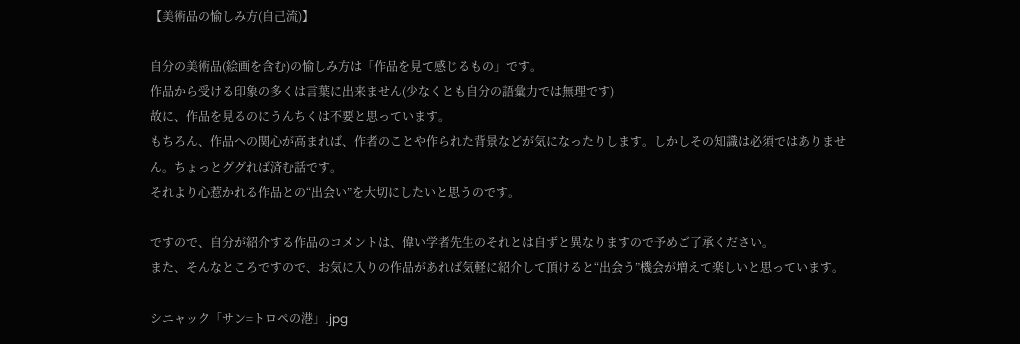【美術品の愉しみ方(自己流)】

自分の美術品(絵画を含む)の愉しみ方は「作品を見て感じるもの」です。
作品から受ける印象の多くは言葉に出来ません(少なくとも自分の語彙力では無理です)
故に、作品を見るのにうんちくは不要と思っています。
もちろん、作品への関心が高まれば、作者のことや作られた背景などが気になったりします。しかしその知識は必須ではありません。ちょっとググれば済む話です。
それより心惹かれる作品との“出会い”を大切にしたいと思うのです。

ですので、自分が紹介する作品のコメントは、偉い学者先生のそれとは自ずと異なりますので予めご了承ください。
また、そんなところですので、お気に入りの作品があれば気軽に紹介して頂けると“出会う”機会が増えて楽しいと思っています。

シニャック「サン=トロペの港」.jpg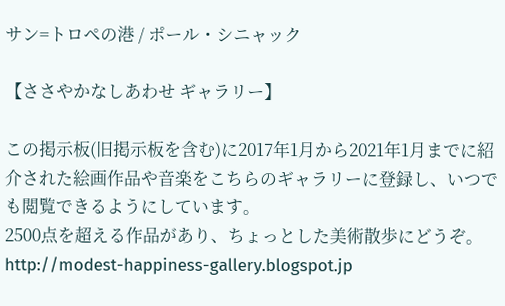サン=トロペの港 / ポール・シニャック

【ささやかなしあわせ ギャラリー】

この掲示板(旧掲示板を含む)に2017年1月から2021年1月までに紹介された絵画作品や音楽をこちらのギャラリーに登録し、いつでも閲覧できるようにしています。
2500点を超える作品があり、ちょっとした美術散歩にどうぞ。
http://modest-happiness-gallery.blogspot.jp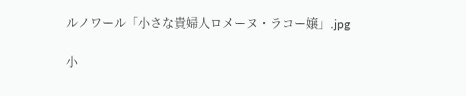ルノワール「小さな貴婦人ロメーヌ・ラコー嬢」.jpg

小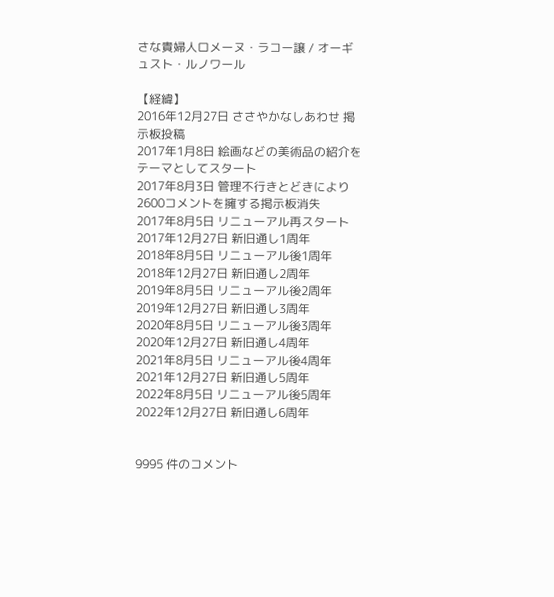さな貴婦人ロメーヌ・ラコー譲 / オーギュスト・ルノワール

【経緯】
2016年12月27日 ささやかなしあわせ 掲示板投稿
2017年1月8日 絵画などの美術品の紹介をテーマとしてスタート
2017年8月3日 管理不行きとどきにより2600コメントを擁する掲示板消失
2017年8月5日 リニューアル再スタート
2017年12月27日 新旧通し1周年
2018年8月5日 リニューアル後1周年
2018年12月27日 新旧通し2周年
2019年8月5日 リニューアル後2周年
2019年12月27日 新旧通し3周年
2020年8月5日 リニューアル後3周年
2020年12月27日 新旧通し4周年
2021年8月5日 リニューアル後4周年
2021年12月27日 新旧通し5周年
2022年8月5日 リニューアル後5周年
2022年12月27日 新旧通し6周年


9995 件のコメント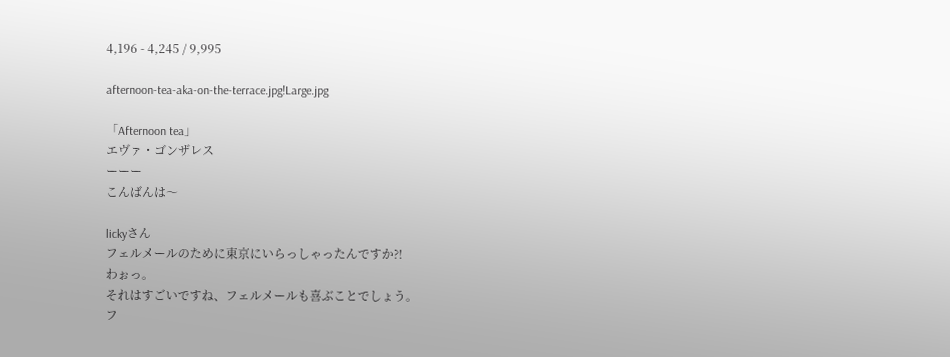4,196 - 4,245 / 9,995

afternoon-tea-aka-on-the-terrace.jpg!Large.jpg

「Afternoon tea」
エヴァ・ゴンザレス
ーーー
こんばんは〜

lickyさん
フェルメールのために東京にいらっしゃったんですか?!
わぉっ。
それはすごいですね、フェルメールも喜ぶことでしょう。
フ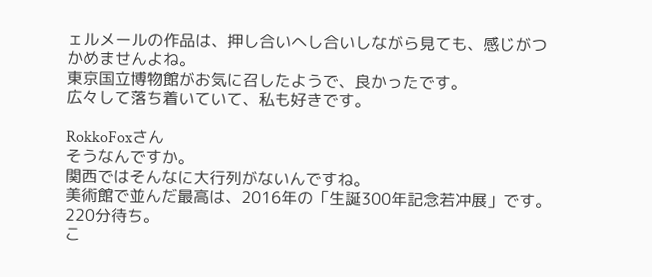ェルメールの作品は、押し合いへし合いしながら見ても、感じがつかめませんよね。
東京国立博物館がお気に召したようで、良かったです。
広々して落ち着いていて、私も好きです。

RokkoFoxさん
そうなんですか。
関西ではそんなに大行列がないんですね。
美術館で並んだ最高は、2016年の「生誕300年記念若冲展」です。
220分待ち。
こ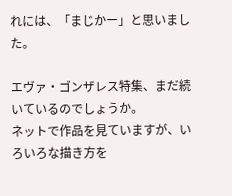れには、「まじかー」と思いました。

エヴァ・ゴンザレス特集、まだ続いているのでしょうか。
ネットで作品を見ていますが、いろいろな描き方を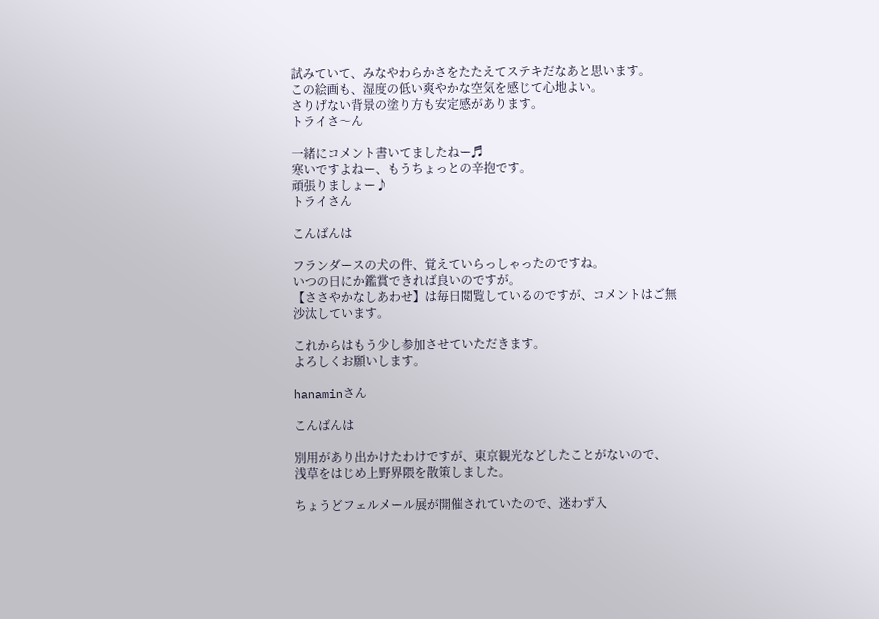試みていて、みなやわらかさをたたえてステキだなあと思います。
この絵画も、湿度の低い爽やかな空気を感じて心地よい。
さりげない背景の塗り方も安定感があります。
トライさ〜ん

一緒にコメント書いてましたねー♬
寒いですよねー、もうちょっとの辛抱です。
頑張りましょー♪
トライさん

こんばんは

フランダースの犬の件、覚えていらっしゃったのですね。
いつの日にか鑑賞できれば良いのですが。
【ささやかなしあわせ】は毎日閲覧しているのですが、コメントはご無沙汰しています。

これからはもう少し参加させていただきます。
よろしくお願いします。

hanaminさん

こんばんは

別用があり出かけたわけですが、東京観光などしたことがないので、
浅草をはじめ上野界隈を散策しました。

ちょうどフェルメール展が開催されていたので、迷わず入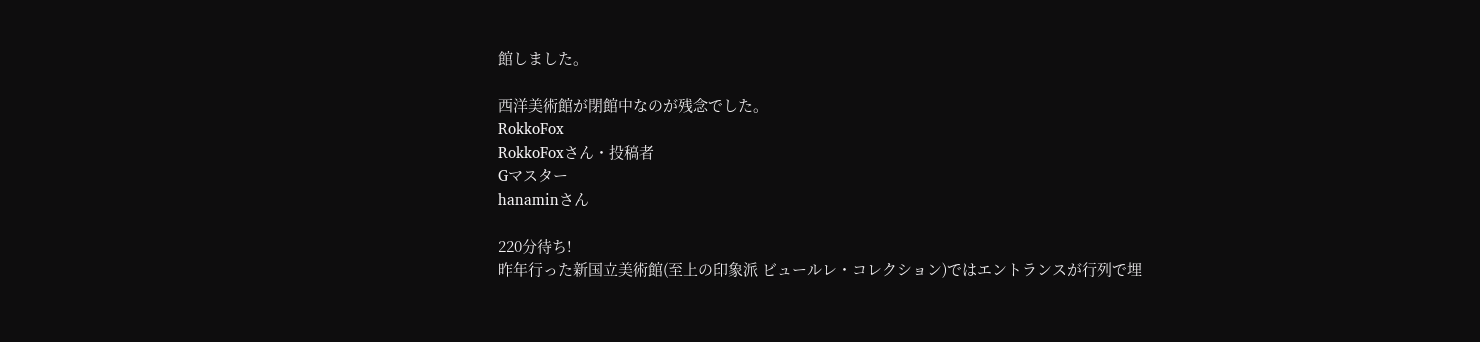館しました。

西洋美術館が閉館中なのが残念でした。
RokkoFox
RokkoFoxさん・投稿者
Gマスター
hanaminさん

220分待ち!
昨年行った新国立美術館(至上の印象派 ビュールレ・コレクション)ではエントランスが行列で埋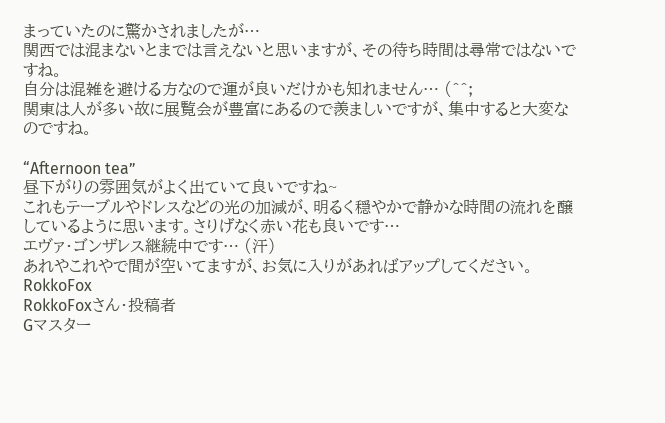まっていたのに驚かされましたが…
関西では混まないとまでは言えないと思いますが、その待ち時間は尋常ではないですね。
自分は混雑を避ける方なので運が良いだけかも知れません… (^^;
関東は人が多い故に展覧会が豊富にあるので羨ましいですが、集中すると大変なのですね。

“Afternoon tea”
昼下がりの雰囲気がよく出ていて良いですね~
これもテーブルやドレスなどの光の加減が、明るく穏やかで静かな時間の流れを醸しているように思います。さりげなく赤い花も良いです…
エヴァ・ゴンザレス継続中です… (汗)
あれやこれやで間が空いてますが、お気に入りがあればアップしてください。
RokkoFox
RokkoFoxさん・投稿者
Gマスター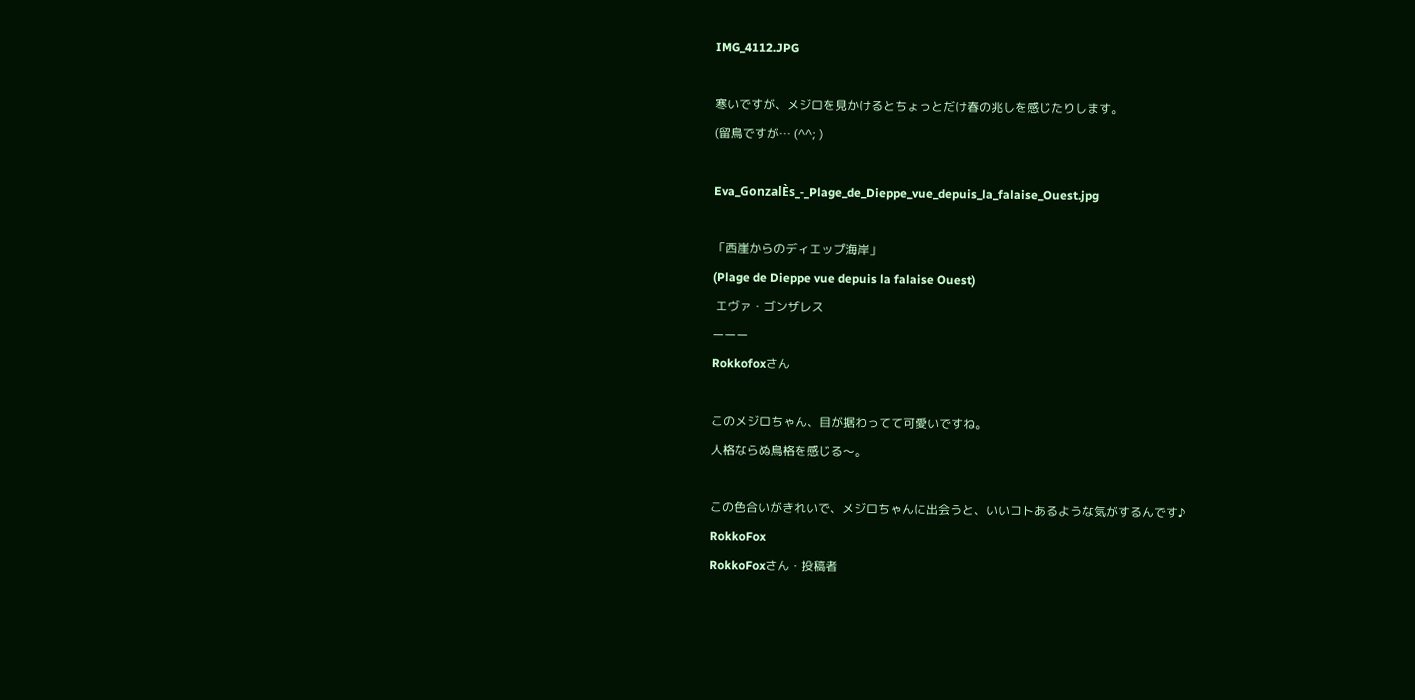IMG_4112.JPG

寒いですが、メジロを見かけるとちょっとだけ春の兆しを感じたりします。
(留鳥ですが… (^^; )

Eva_GonzalÈs_-_Plage_de_Dieppe_vue_depuis_la_falaise_Ouest.jpg

「西崖からのディエップ海岸」
(Plage de Dieppe vue depuis la falaise Ouest)
 エヴァ・ゴンザレス
ーーー
Rokkofoxさん

このメジロちゃん、目が据わってて可愛いですね。
人格ならぬ鳥格を感じる〜。

この色合いがきれいで、メジロちゃんに出会うと、いいコトあるような気がするんです♪
RokkoFox
RokkoFoxさん・投稿者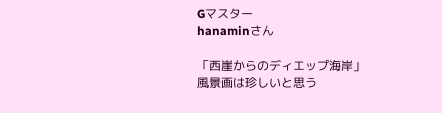Gマスター
hanaminさん

「西崖からのディエップ海岸」
風景画は珍しいと思う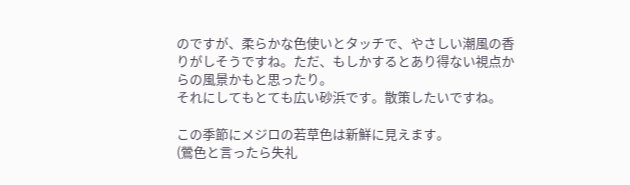のですが、柔らかな色使いとタッチで、やさしい潮風の香りがしそうですね。ただ、もしかするとあり得ない視点からの風景かもと思ったり。
それにしてもとても広い砂浜です。散策したいですね。

この季節にメジロの若草色は新鮮に見えます。
(鶯色と言ったら失礼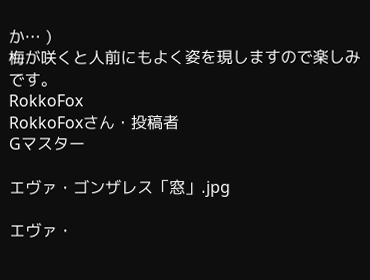か… )
梅が咲くと人前にもよく姿を現しますので楽しみです。
RokkoFox
RokkoFoxさん・投稿者
Gマスター

エヴァ・ゴンザレス「窓」.jpg

エヴァ・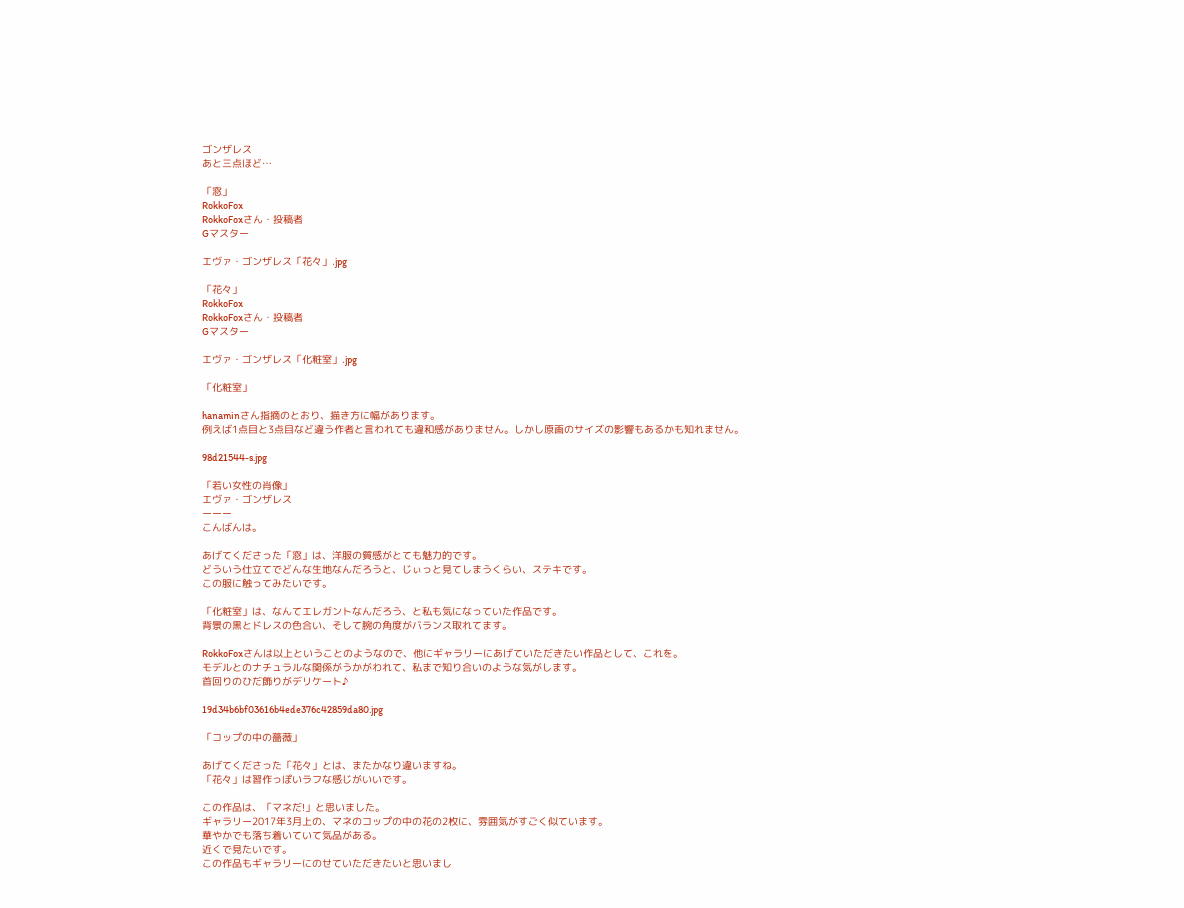ゴンザレス
あと三点ほど…

「窓」
RokkoFox
RokkoFoxさん・投稿者
Gマスター

エヴァ・ゴンザレス「花々」.jpg

「花々」
RokkoFox
RokkoFoxさん・投稿者
Gマスター

エヴァ・ゴンザレス「化粧室」.jpg

「化粧室」

hanaminさん指摘のとおり、描き方に幅があります。
例えば1点目と3点目など違う作者と言われても違和感がありません。しかし原画のサイズの影響もあるかも知れません。

98d21544-s.jpg

「若い女性の肖像」
エヴァ・ゴンザレス
ーーー
こんばんは。

あげてくださった「窓」は、洋服の質感がとても魅力的です。
どういう仕立てでどんな生地なんだろうと、じぃっと見てしまうくらい、ステキです。
この服に触ってみたいです。

「化粧室」は、なんてエレガントなんだろう、と私も気になっていた作品です。
背景の黒とドレスの色合い、そして腕の角度がバランス取れてます。

RokkoFoxさんは以上ということのようなので、他にギャラリーにあげていただきたい作品として、これを。
モデルとのナチュラルな関係がうかがわれて、私まで知り合いのような気がします。
首回りのひだ飾りがデリケート♪

19d34b6bf03616b4ede376c42859da80.jpg

「コップの中の薔薇」

あげてくださった「花々」とは、またかなり違いますね。
「花々」は習作っぽいラフな感じがいいです。

この作品は、「マネだ!」と思いました。
ギャラリー2017年3月上の、マネのコップの中の花の2枚に、雰囲気がすごく似ています。
華やかでも落ち着いていて気品がある。
近くで見たいです。
この作品もギャラリーにのせていただきたいと思いまし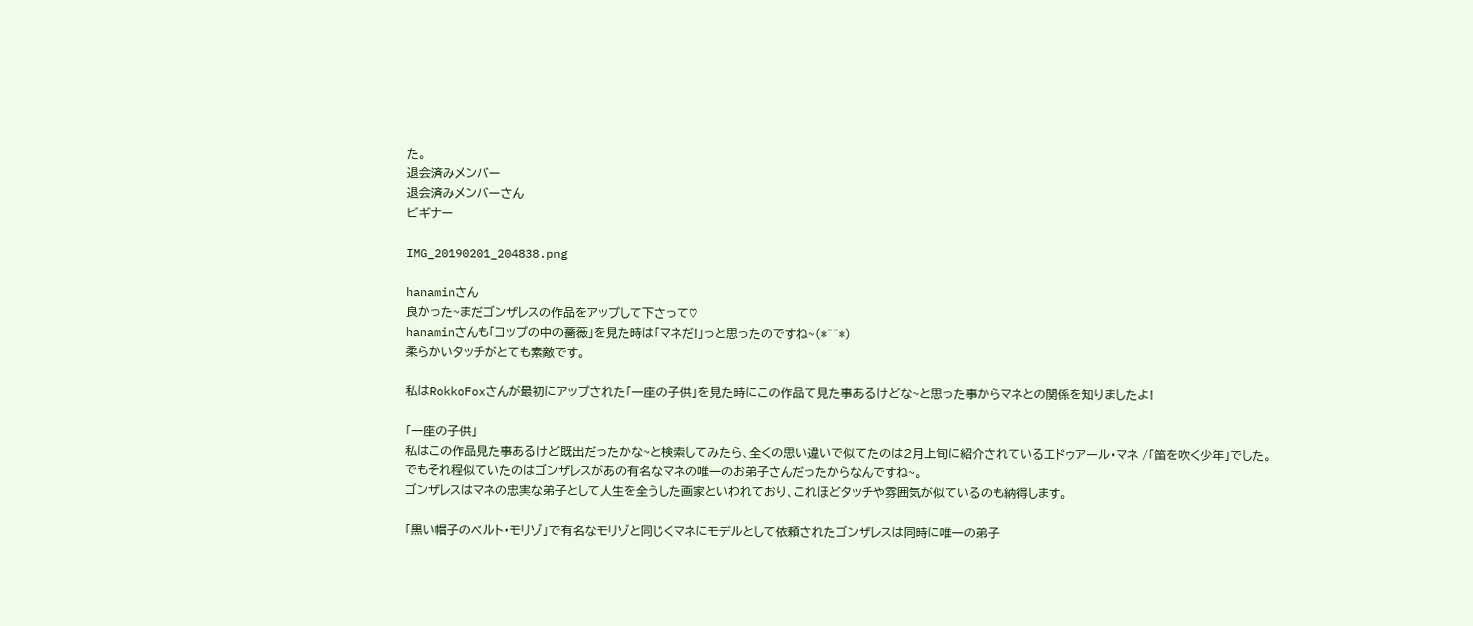た。
退会済みメンバー
退会済みメンバーさん
ビギナー

IMG_20190201_204838.png

hanaminさん
良かった~まだゴンザレスの作品をアップして下さって♡
hanaminさんも「コップの中の薔薇」を見た時は「マネだ!」っと思ったのですね~(*^^*)
柔らかいタッチがとても素敵です。

私はRokkoFoxさんが最初にアップされた「一座の子供」を見た時にこの作品て見た事あるけどな~と思った事からマネとの関係を知りましたよ!

「一座の子供」
私はこの作品見た事あるけど既出だったかな~と検索してみたら、全くの思い違いで似てたのは2月上旬に紹介されているエドゥアール・マネ /「笛を吹く少年」でした。
でもそれ程似ていたのはゴンザレスがあの有名なマネの唯一のお弟子さんだったからなんですね~。
ゴンザレスはマネの忠実な弟子として人生を全うした画家といわれており、これほどタッチや雰囲気が似ているのも納得します。

「黒い帽子のベルト・モリゾ」で有名なモリゾと同じくマネにモデルとして依頼されたゴンザレスは同時に唯一の弟子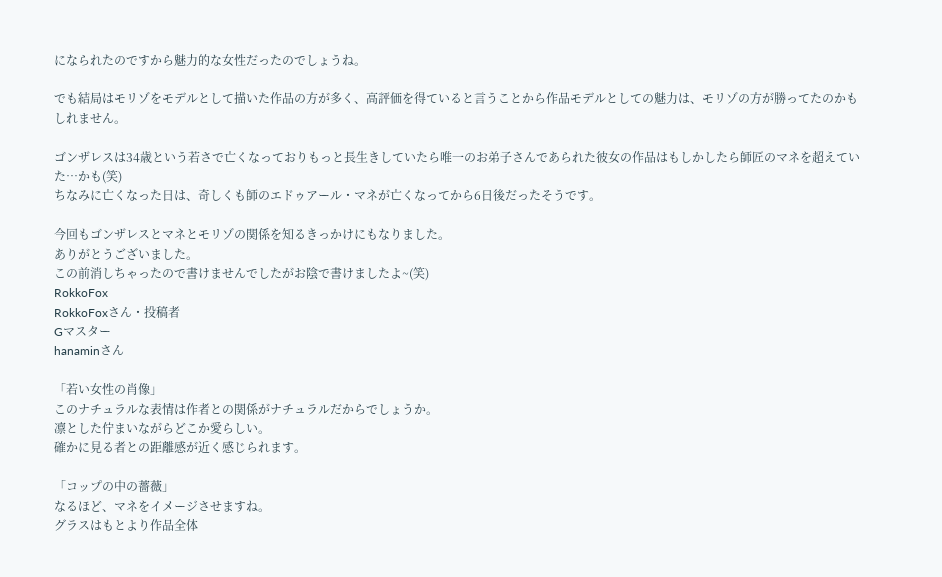になられたのですから魅力的な女性だったのでしょうね。

でも結局はモリゾをモデルとして描いた作品の方が多く、高評価を得ていると言うことから作品モデルとしての魅力は、モリゾの方が勝ってたのかもしれません。

ゴンザレスは34歳という若さで亡くなっておりもっと長生きしていたら唯一のお弟子さんであられた彼女の作品はもしかしたら師匠のマネを超えていた…かも(笑)
ちなみに亡くなった日は、奇しくも師のエドゥアール・マネが亡くなってから6日後だったそうです。

今回もゴンザレスとマネとモリゾの関係を知るきっかけにもなりました。
ありがとうございました。
この前消しちゃったので書けませんでしたがお陰で書けましたよ~(笑)
RokkoFox
RokkoFoxさん・投稿者
Gマスター
hanaminさん

「若い女性の肖像」
このナチュラルな表情は作者との関係がナチュラルだからでしょうか。
凛とした佇まいながらどこか愛らしい。
確かに見る者との距離感が近く感じられます。

「コップの中の薔薇」
なるほど、マネをイメージさせますね。
グラスはもとより作品全体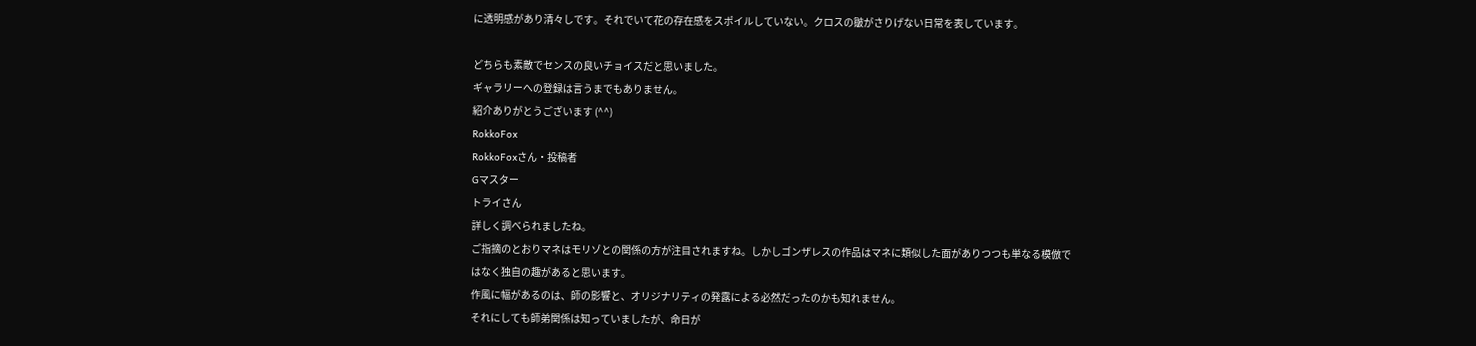に透明感があり清々しです。それでいて花の存在感をスポイルしていない。クロスの皺がさりげない日常を表しています。

どちらも素敵でセンスの良いチョイスだと思いました。
ギャラリーへの登録は言うまでもありません。
紹介ありがとうございます (^^)
RokkoFox
RokkoFoxさん・投稿者
Gマスター
トライさん
詳しく調べられましたね。
ご指摘のとおりマネはモリゾとの関係の方が注目されますね。しかしゴンザレスの作品はマネに類似した面がありつつも単なる模倣ではなく独自の趣があると思います。
作風に幅があるのは、師の影響と、オリジナリティの発露による必然だったのかも知れません。
それにしても師弟関係は知っていましたが、命日が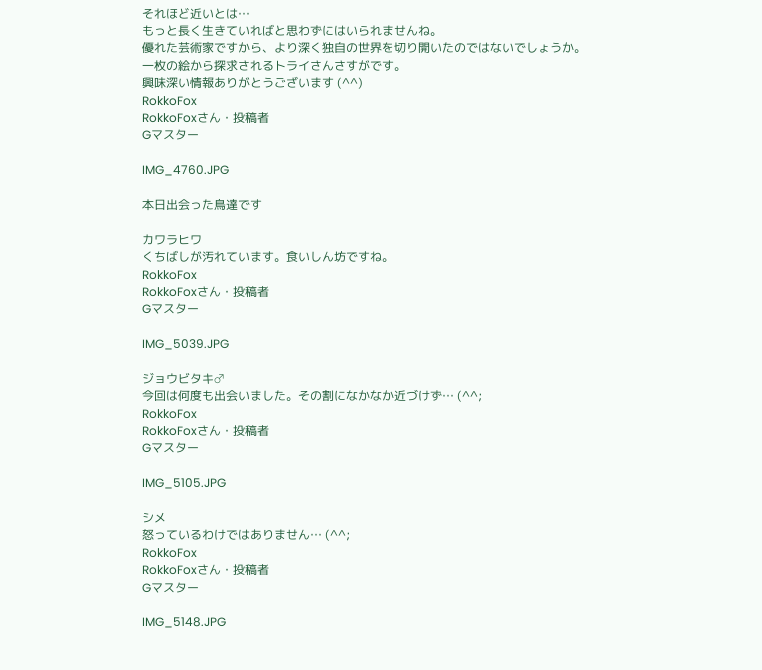それほど近いとは…
もっと長く生きていればと思わずにはいられませんね。
優れた芸術家ですから、より深く独自の世界を切り開いたのではないでしょうか。
一枚の絵から探求されるトライさんさすがです。
興味深い情報ありがとうございます (^^)
RokkoFox
RokkoFoxさん・投稿者
Gマスター

IMG_4760.JPG

本日出会った鳥達です

カワラヒワ
くちばしが汚れています。食いしん坊ですね。
RokkoFox
RokkoFoxさん・投稿者
Gマスター

IMG_5039.JPG

ジョウビタキ♂
今回は何度も出会いました。その割になかなか近づけず… (^^;
RokkoFox
RokkoFoxさん・投稿者
Gマスター

IMG_5105.JPG

シメ
怒っているわけではありません… (^^;
RokkoFox
RokkoFoxさん・投稿者
Gマスター

IMG_5148.JPG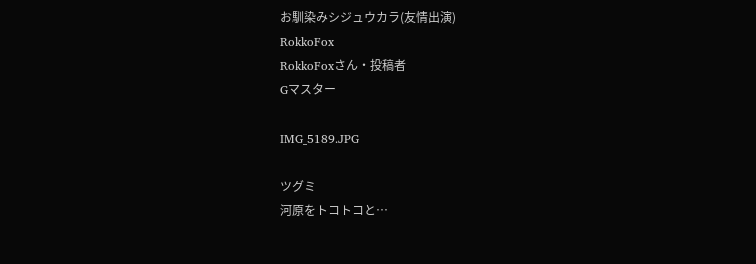お馴染みシジュウカラ(友情出演)
RokkoFox
RokkoFoxさん・投稿者
Gマスター

IMG_5189.JPG

ツグミ
河原をトコトコと…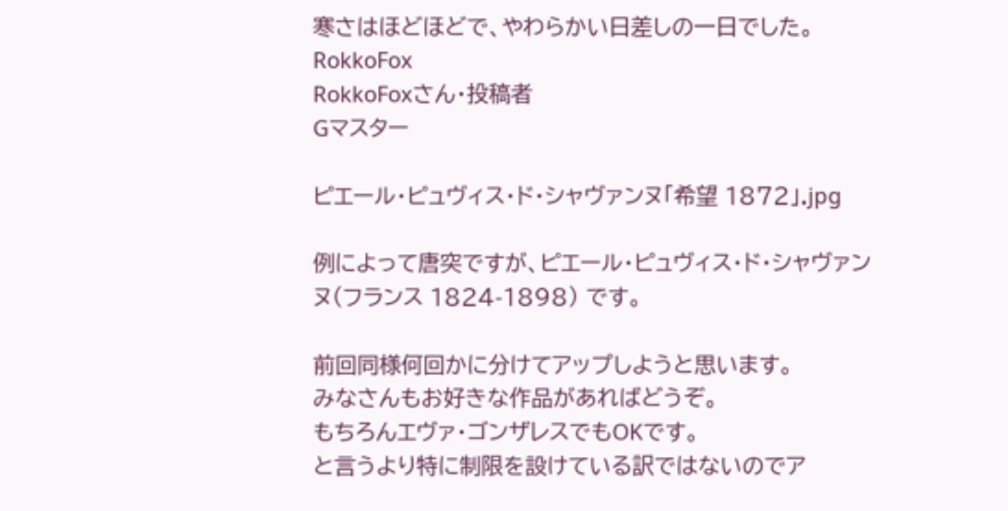寒さはほどほどで、やわらかい日差しの一日でした。
RokkoFox
RokkoFoxさん・投稿者
Gマスター

ピエール・ピュヴィス・ド・シャヴァンヌ「希望 1872」.jpg

例によって唐突ですが、ピエール・ピュヴィス・ド・シャヴァンヌ(フランス 1824-1898) です。

前回同様何回かに分けてアップしようと思います。
みなさんもお好きな作品があればどうぞ。
もちろんエヴァ・ゴンザレスでもOKです。
と言うより特に制限を設けている訳ではないのでア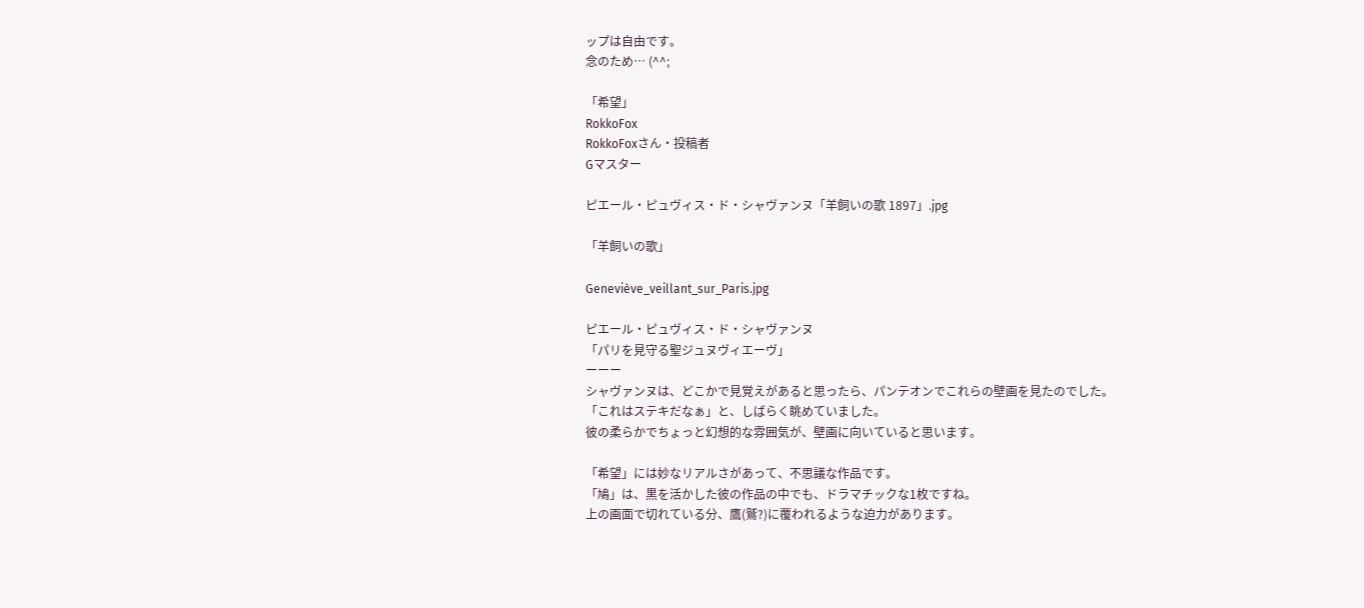ップは自由です。
念のため… (^^;

「希望」
RokkoFox
RokkoFoxさん・投稿者
Gマスター

ピエール・ピュヴィス・ド・シャヴァンヌ「羊飼いの歌 1897」.jpg

「羊飼いの歌」

Geneviève_veillant_sur_Paris.jpg

ピエール・ピュヴィス・ド・シャヴァンヌ
「パリを見守る聖ジュヌヴィエーヴ」
ーーー
シャヴァンヌは、どこかで見覚えがあると思ったら、パンテオンでこれらの壁画を見たのでした。
「これはステキだなぁ」と、しばらく眺めていました。
彼の柔らかでちょっと幻想的な雰囲気が、壁画に向いていると思います。

「希望」には妙なリアルさがあって、不思議な作品です。
「鳩」は、黒を活かした彼の作品の中でも、ドラマチックな1枚ですね。
上の画面で切れている分、鷹(鷲?)に覆われるような迫力があります。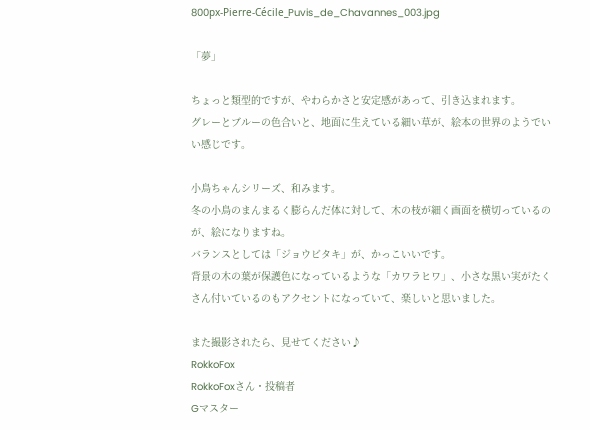800px-Pierre-Cécile_Puvis_de_Chavannes_003.jpg

「夢」

ちょっと類型的ですが、やわらかさと安定感があって、引き込まれます。
グレーとブルーの色合いと、地面に生えている細い草が、絵本の世界のようでいい感じです。

小鳥ちゃんシリーズ、和みます。
冬の小鳥のまんまるく膨らんだ体に対して、木の枝が細く画面を横切っているのが、絵になりますね。
バランスとしては「ジョウビタキ」が、かっこいいです。
背景の木の葉が保護色になっているような「カワラヒワ」、小さな黒い実がたくさん付いているのもアクセントになっていて、楽しいと思いました。

また撮影されたら、見せてください♪
RokkoFox
RokkoFoxさん・投稿者
Gマスター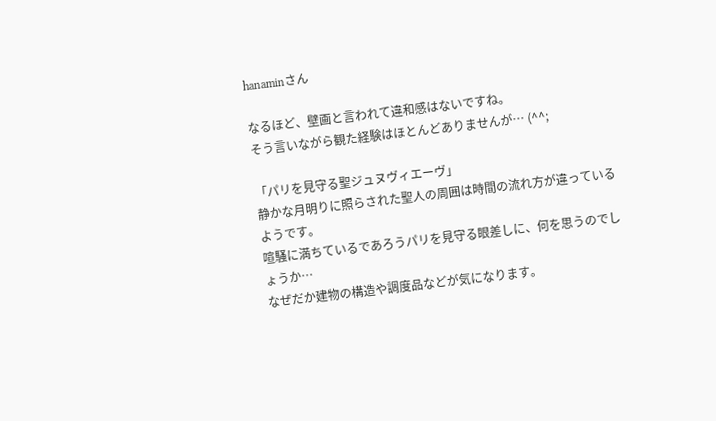hanaminさん

なるほど、壁画と言われて違和感はないですね。
そう言いながら観た経験はほとんどありませんが… (^^;

「パリを見守る聖ジュヌヴィエーヴ」
静かな月明りに照らされた聖人の周囲は時間の流れ方が違っているようです。
喧騒に満ちているであろうパリを見守る眼差しに、何を思うのでしょうか…
なぜだか建物の構造や調度品などが気になります。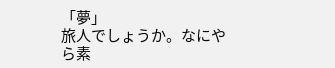「夢」
旅人でしょうか。なにやら素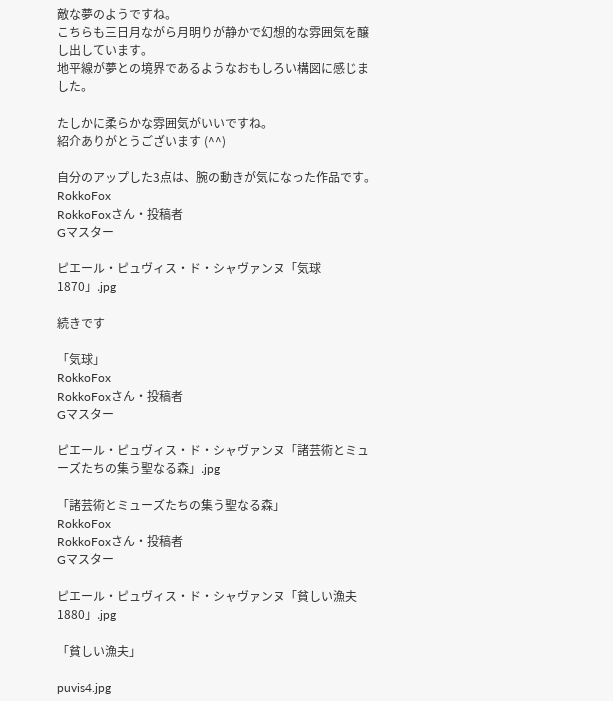敵な夢のようですね。
こちらも三日月ながら月明りが静かで幻想的な雰囲気を醸し出しています。
地平線が夢との境界であるようなおもしろい構図に感じました。

たしかに柔らかな雰囲気がいいですね。
紹介ありがとうございます (^^)

自分のアップした3点は、腕の動きが気になった作品です。
RokkoFox
RokkoFoxさん・投稿者
Gマスター

ピエール・ピュヴィス・ド・シャヴァンヌ「気球 1870」.jpg

続きです

「気球」
RokkoFox
RokkoFoxさん・投稿者
Gマスター

ピエール・ピュヴィス・ド・シャヴァンヌ「諸芸術とミューズたちの集う聖なる森」.jpg

「諸芸術とミューズたちの集う聖なる森」
RokkoFox
RokkoFoxさん・投稿者
Gマスター

ピエール・ピュヴィス・ド・シャヴァンヌ「貧しい漁夫 1880」.jpg

「貧しい漁夫」

puvis4.jpg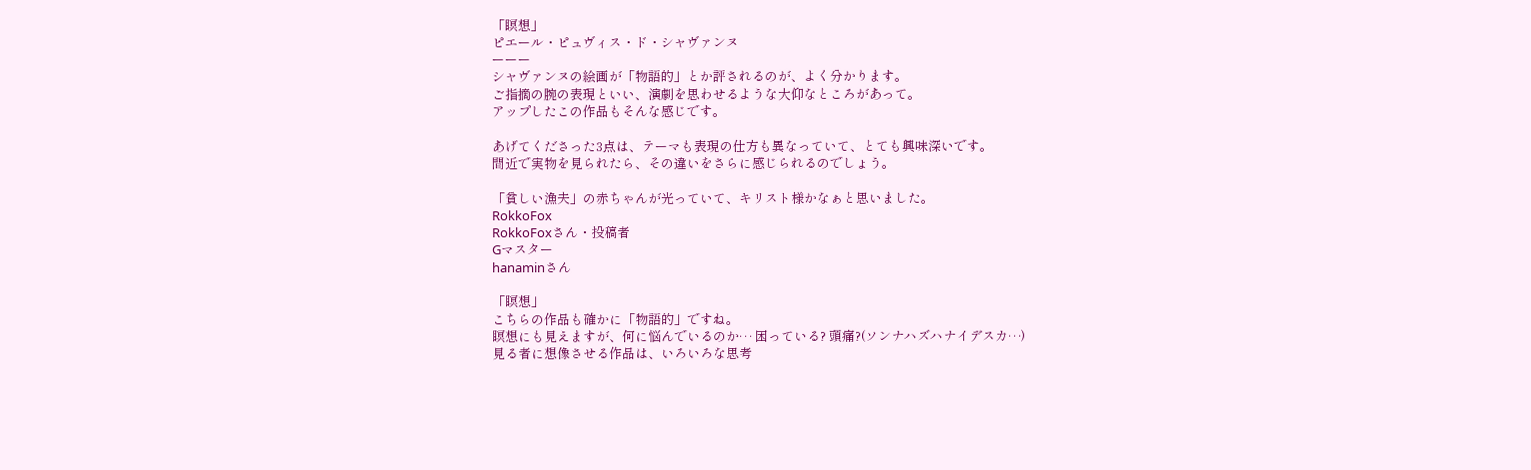「瞑想」
ピエール・ピュヴィス・ド・シャヴァンヌ
ーーー
シャヴァンヌの絵画が「物語的」とか評されるのが、よく分かります。
ご指摘の腕の表現といい、演劇を思わせるような大仰なところがあって。
アップしたこの作品もそんな感じです。

あげてくださった3点は、テーマも表現の仕方も異なっていて、とても興味深いです。
間近で実物を見られたら、その違いをさらに感じられるのでしょう。

「貧しい漁夫」の赤ちゃんが光っていて、キリスト様かなぁと思いました。
RokkoFox
RokkoFoxさん・投稿者
Gマスター
hanaminさん

「瞑想」
こちらの作品も確かに「物語的」ですね。
瞑想にも見えますが、何に悩んでいるのか… 困っている? 頭痛?(ソンナハズハナイデスカ…)
見る者に想像させる作品は、いろいろな思考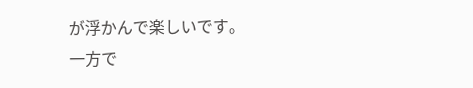が浮かんで楽しいです。
一方で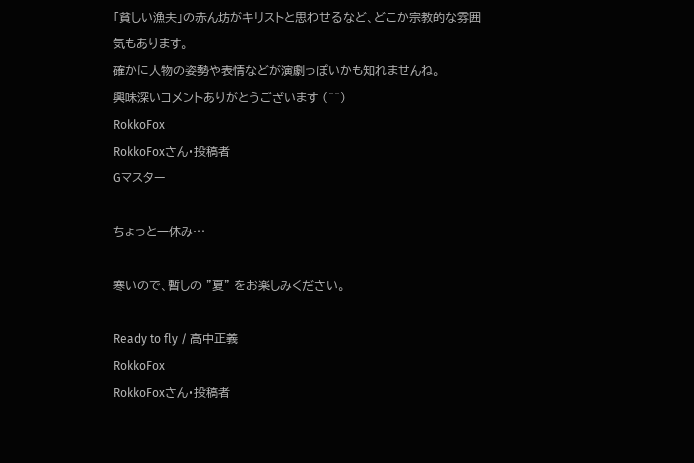「貧しい漁夫」の赤ん坊がキリストと思わせるなど、どこか宗教的な雰囲気もあります。
確かに人物の姿勢や表情などが演劇っぽいかも知れませんね。
興味深いコメントありがとうございます (^^)
RokkoFox
RokkoFoxさん・投稿者
Gマスター

ちょっと一休み…

寒いので、暫しの ”夏” をお楽しみください。

Ready to fly / 高中正義
RokkoFox
RokkoFoxさん・投稿者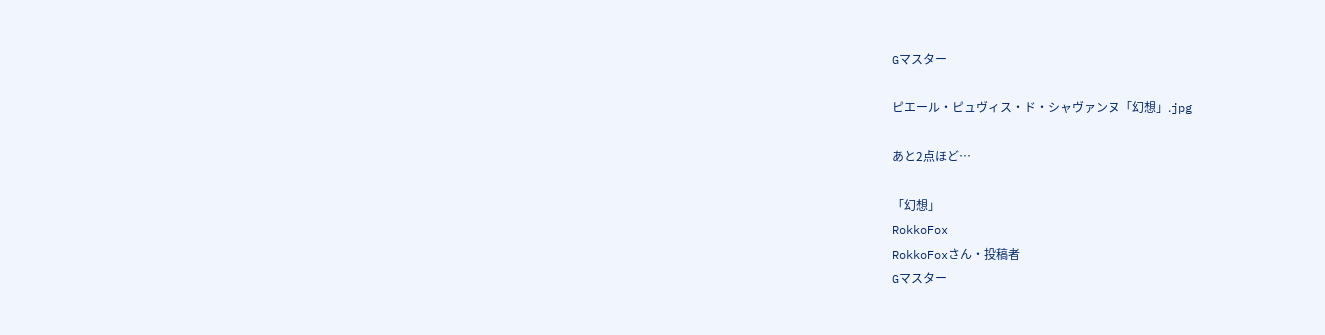Gマスター

ピエール・ピュヴィス・ド・シャヴァンヌ「幻想」.jpg

あと2点ほど…

「幻想」
RokkoFox
RokkoFoxさん・投稿者
Gマスター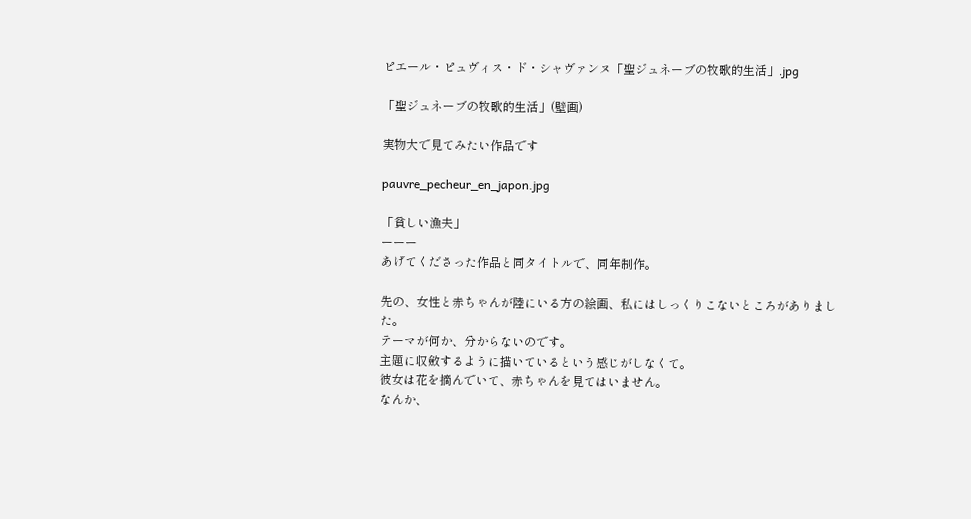ピエール・ピュヴィス・ド・シャヴァンヌ「聖ジュネーブの牧歌的生活」.jpg

「聖ジュネーブの牧歌的生活」(壁画)

実物大で見てみたい作品です

pauvre_pecheur_en_japon.jpg

「貧しい漁夫」
ーーー
あげてくださった作品と同タイトルで、同年制作。

先の、女性と赤ちゃんが陸にいる方の絵画、私にはしっくりこないところがありました。
テーマが何か、分からないのです。
主題に収斂するように描いているという感じがしなくて。
彼女は花を摘んでいて、赤ちゃんを見てはいません。
なんか、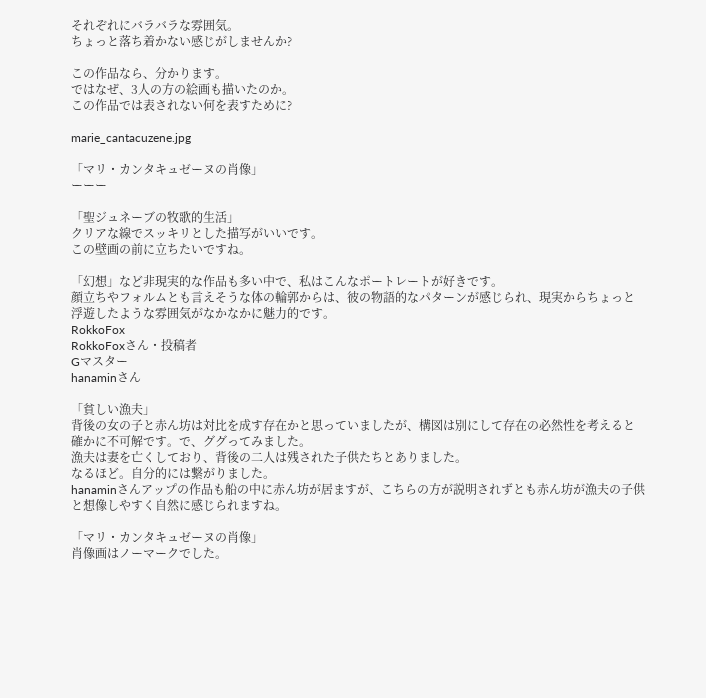それぞれにバラバラな雰囲気。
ちょっと落ち着かない感じがしませんか?

この作品なら、分かります。
ではなぜ、3人の方の絵画も描いたのか。
この作品では表されない何を表すために?

marie_cantacuzene.jpg

「マリ・カンタキュゼーヌの肖像」
ーーー

「聖ジュネーブの牧歌的生活」
クリアな線でスッキリとした描写がいいです。
この壁画の前に立ちたいですね。

「幻想」など非現実的な作品も多い中で、私はこんなポートレートが好きです。
顔立ちやフォルムとも言えそうな体の輪郭からは、彼の物語的なパターンが感じられ、現実からちょっと浮遊したような雰囲気がなかなかに魅力的です。
RokkoFox
RokkoFoxさん・投稿者
Gマスター
hanaminさん

「貧しい漁夫」
背後の女の子と赤ん坊は対比を成す存在かと思っていましたが、構図は別にして存在の必然性を考えると確かに不可解です。で、ググってみました。
漁夫は妻を亡くしており、背後の二人は残された子供たちとありました。
なるほど。自分的には繋がりました。
hanaminさんアップの作品も船の中に赤ん坊が居ますが、こちらの方が説明されずとも赤ん坊が漁夫の子供と想像しやすく自然に感じられますね。

「マリ・カンタキュゼーヌの肖像」
肖像画はノーマークでした。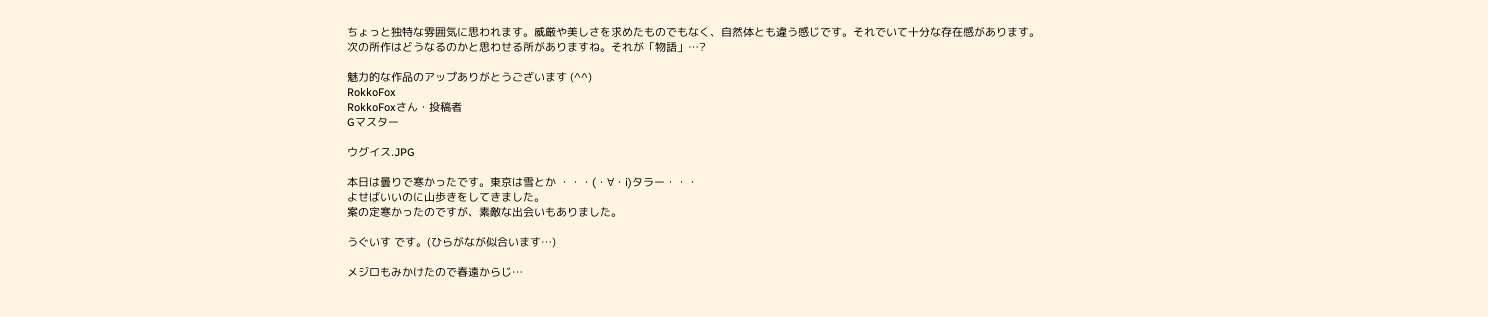ちょっと独特な雰囲気に思われます。威厳や美しさを求めたものでもなく、自然体とも違う感じです。それでいて十分な存在感があります。
次の所作はどうなるのかと思わせる所がありますね。それが「物語」…?

魅力的な作品のアップありがとうございます (^^)
RokkoFox
RokkoFoxさん・投稿者
Gマスター

ウグイス.JPG

本日は曇りで寒かったです。東京は雪とか ・・・(・∀・i)タラー・・・
よせばいいのに山歩きをしてきました。
案の定寒かったのですが、素敵な出会いもありました。

うぐいす です。(ひらがなが似合います…)

メジロもみかけたので春遠からじ…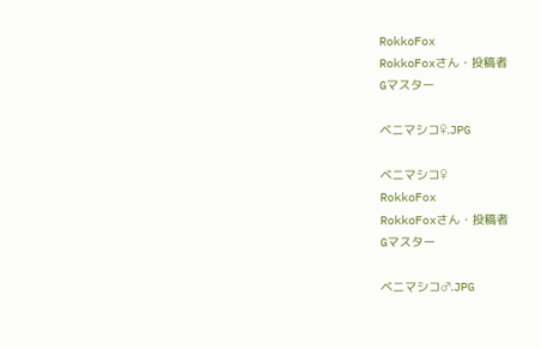RokkoFox
RokkoFoxさん・投稿者
Gマスター

ベニマシコ♀.JPG

ベニマシコ♀
RokkoFox
RokkoFoxさん・投稿者
Gマスター

ベニマシコ♂.JPG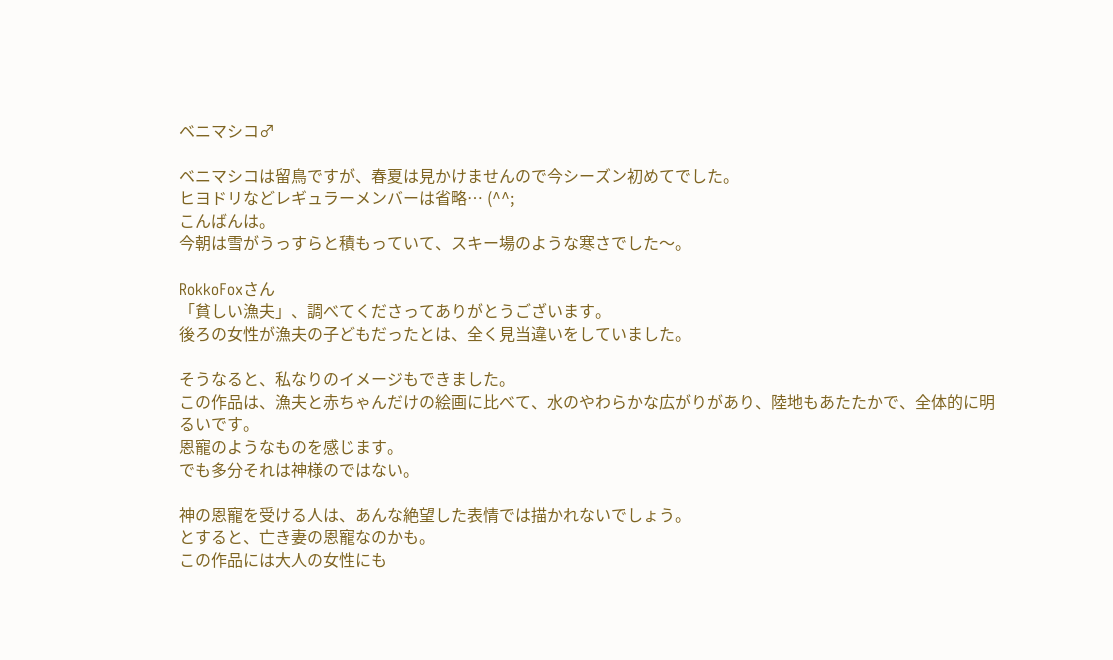ベニマシコ♂

ベニマシコは留鳥ですが、春夏は見かけませんので今シーズン初めてでした。
ヒヨドリなどレギュラーメンバーは省略… (^^;
こんばんは。
今朝は雪がうっすらと積もっていて、スキー場のような寒さでした〜。

RokkoFoxさん
「貧しい漁夫」、調べてくださってありがとうございます。
後ろの女性が漁夫の子どもだったとは、全く見当違いをしていました。

そうなると、私なりのイメージもできました。
この作品は、漁夫と赤ちゃんだけの絵画に比べて、水のやわらかな広がりがあり、陸地もあたたかで、全体的に明るいです。
恩寵のようなものを感じます。
でも多分それは神様のではない。

神の恩寵を受ける人は、あんな絶望した表情では描かれないでしょう。
とすると、亡き妻の恩寵なのかも。
この作品には大人の女性にも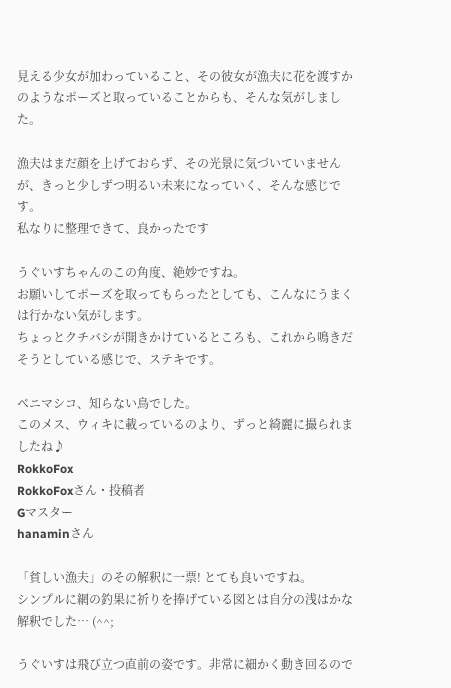見える少女が加わっていること、その彼女が漁夫に花を渡すかのようなポーズと取っていることからも、そんな気がしました。

漁夫はまだ顔を上げておらず、その光景に気づいていませんが、きっと少しずつ明るい未来になっていく、そんな感じです。
私なりに整理できて、良かったです

うぐいすちゃんのこの角度、絶妙ですね。
お願いしてポーズを取ってもらったとしても、こんなにうまくは行かない気がします。
ちょっとクチバシが開きかけているところも、これから鳴きだそうとしている感じで、ステキです。

ベニマシコ、知らない鳥でした。
このメス、ウィキに載っているのより、ずっと綺麗に撮られましたね♪
RokkoFox
RokkoFoxさん・投稿者
Gマスター
hanaminさん

「貧しい漁夫」のその解釈に一票! とても良いですね。
シンプルに網の釣果に祈りを捧げている図とは自分の浅はかな解釈でした… (^^;

うぐいすは飛び立つ直前の姿です。非常に細かく動き回るので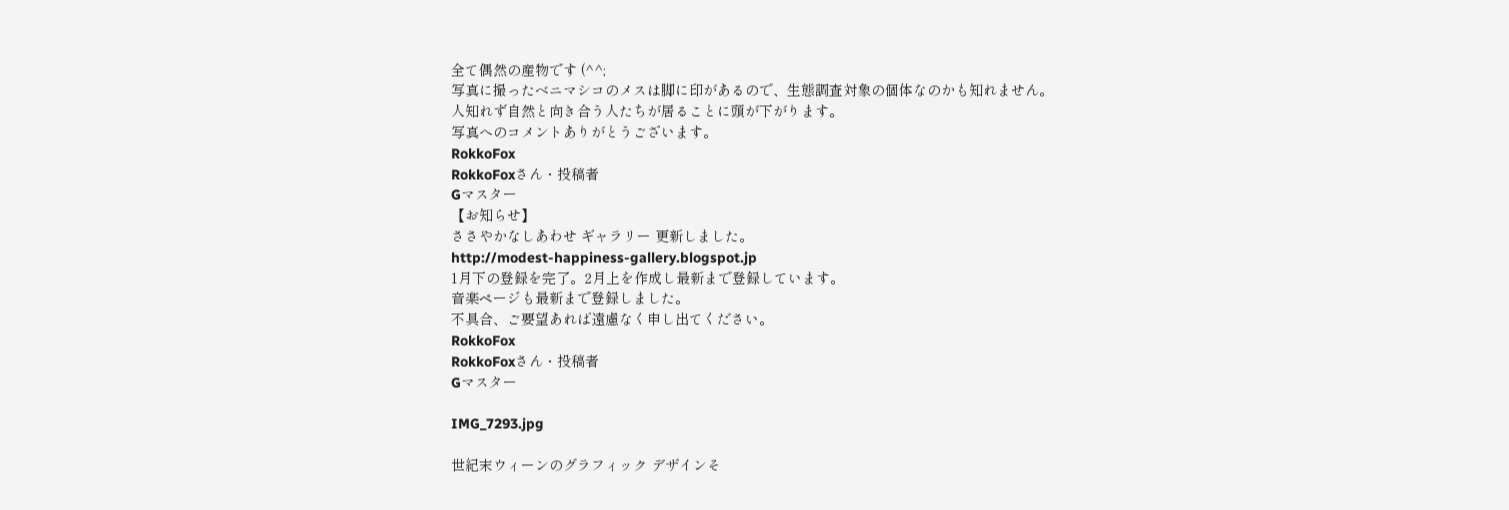全て偶然の産物です (^^;
写真に撮ったベニマシコのメスは脚に印があるので、生態調査対象の個体なのかも知れません。
人知れず自然と向き合う人たちが居ることに頭が下がります。
写真へのコメントありがとうございます。
RokkoFox
RokkoFoxさん・投稿者
Gマスター
【お知らせ】
ささやかなしあわせ ギャラリー 更新しました。
http://modest-happiness-gallery.blogspot.jp
1月下の登録を完了。2月上を作成し最新まで登録しています。
音楽ページも最新まで登録しました。
不具合、ご要望あれば遠慮なく申し出てください。
RokkoFox
RokkoFoxさん・投稿者
Gマスター

IMG_7293.jpg

世紀末ウィーンのグラフィック デザインそ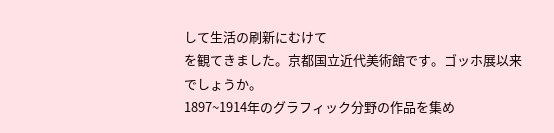して生活の刷新にむけて
を観てきました。京都国立近代美術館です。ゴッホ展以来でしょうか。
1897~1914年のグラフィック分野の作品を集め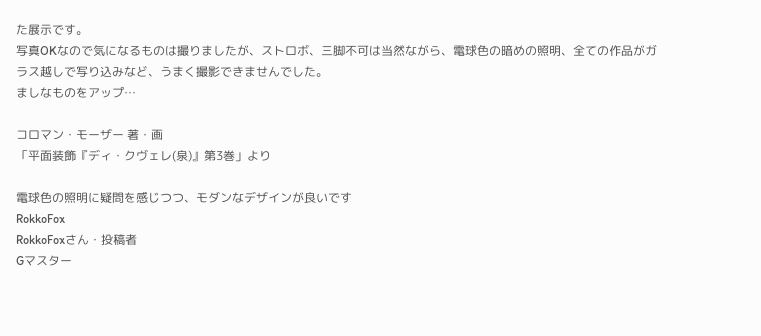た展示です。
写真OKなので気になるものは撮りましたが、ストロボ、三脚不可は当然ながら、電球色の暗めの照明、全ての作品がガラス越しで写り込みなど、うまく撮影できませんでした。
ましなものをアップ…

コロマン・モーザー 著・画
「平面装飾『ディ・クヴェレ(泉)』第3巻」より

電球色の照明に疑問を感じつつ、モダンなデザインが良いです
RokkoFox
RokkoFoxさん・投稿者
Gマスター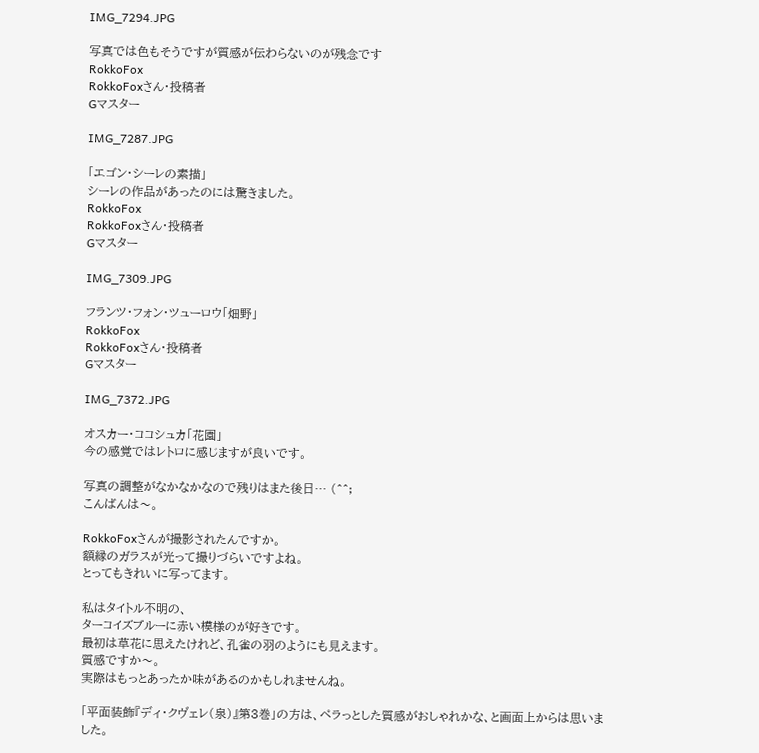IMG_7294.JPG

写真では色もそうですが質感が伝わらないのが残念です
RokkoFox
RokkoFoxさん・投稿者
Gマスター

IMG_7287.JPG

「エゴン・シーレの素描」
シーレの作品があったのには驚きました。
RokkoFox
RokkoFoxさん・投稿者
Gマスター

IMG_7309.JPG

フランツ・フォン・ツューロウ「畑野」
RokkoFox
RokkoFoxさん・投稿者
Gマスター

IMG_7372.JPG

オスカー・ココシュカ「花園」
今の感覚ではレトロに感じますが良いです。

写真の調整がなかなかなので残りはまた後日… (^^;
こんばんは〜。

RokkoFoxさんが撮影されたんですか。
額縁のガラスが光って撮りづらいですよね。
とってもきれいに写ってます。

私はタイトル不明の、
ターコイズブルーに赤い模様のが好きです。
最初は草花に思えたけれど、孔雀の羽のようにも見えます。
質感ですか〜。
実際はもっとあったか味があるのかもしれませんね。

「平面装飾『ディ・クヴェレ(泉)』第3巻」の方は、ペラっとした質感がおしゃれかな、と画面上からは思いました。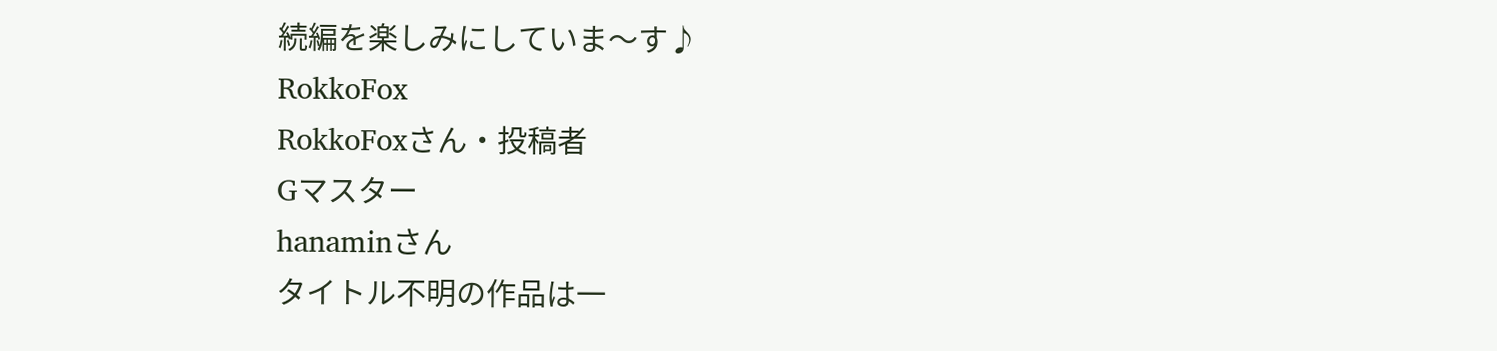続編を楽しみにしていま〜す♪
RokkoFox
RokkoFoxさん・投稿者
Gマスター
hanaminさん
タイトル不明の作品は一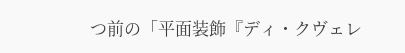つ前の「平面装飾『ディ・クヴェレ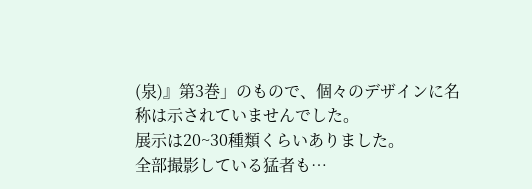(泉)』第3巻」のもので、個々のデザインに名称は示されていませんでした。
展示は20~30種類くらいありました。
全部撮影している猛者も…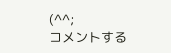(^^;
コメントする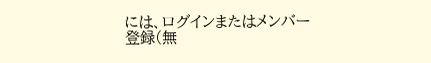には、ログインまたはメンバー登録(無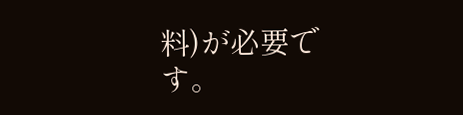料)が必要です。